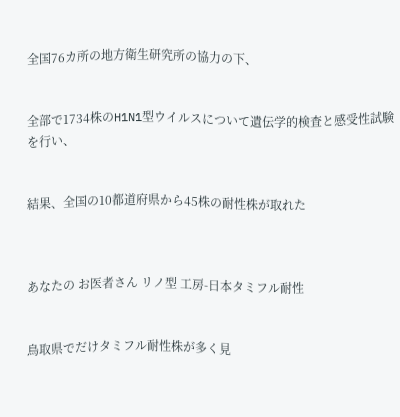全国76カ所の地方衛生研究所の協力の下、


全部で1734株のH1N1型ウイルスについて遺伝学的検査と感受性試験を行い、


結果、全国の10都道府県から45株の耐性株が取れた



あなたの お医者さん リノ型 工房-日本タミフル耐性


鳥取県でだけタミフル耐性株が多く見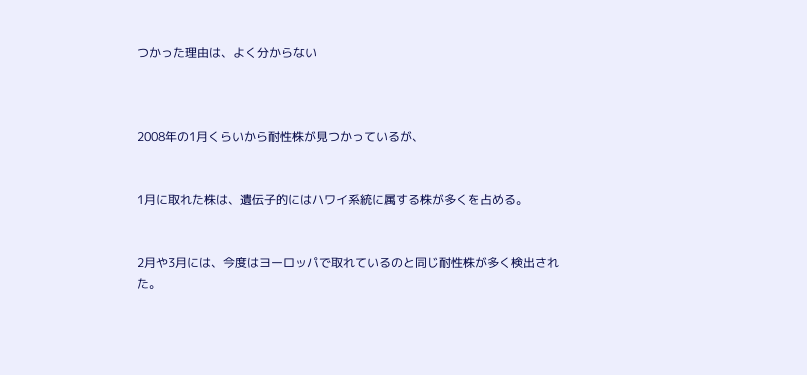つかった理由は、よく分からない



2008年の1月くらいから耐性株が見つかっているが、


1月に取れた株は、遺伝子的にはハワイ系統に属する株が多くを占める。


2月や3月には、今度はヨーロッパで取れているのと同じ耐性株が多く検出された。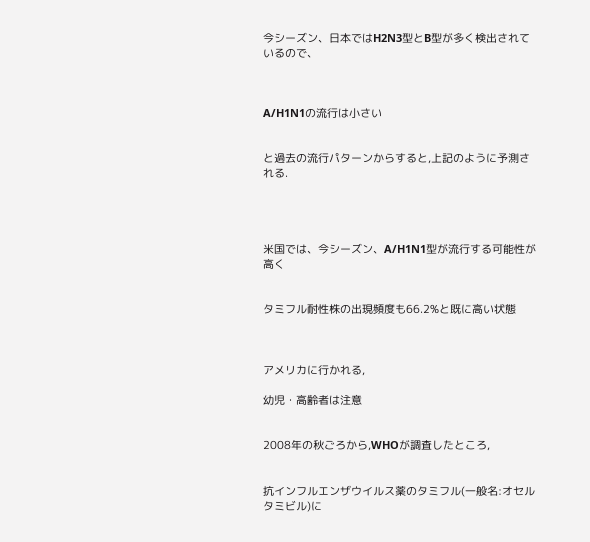今シーズン、日本ではH2N3型とB型が多く検出されているので、



A/H1N1の流行は小さい


と過去の流行パターンからすると,上記のように予測される.




米国では、今シーズン、A/H1N1型が流行する可能性が高く


タミフル耐性株の出現頻度も66.2%と既に高い状態



アメリカに行かれる,

幼児・高齢者は注意


2008年の秋ごろから,WHOが調査したところ,


抗インフルエンザウイルス薬のタミフル(一般名:オセルタミビル)に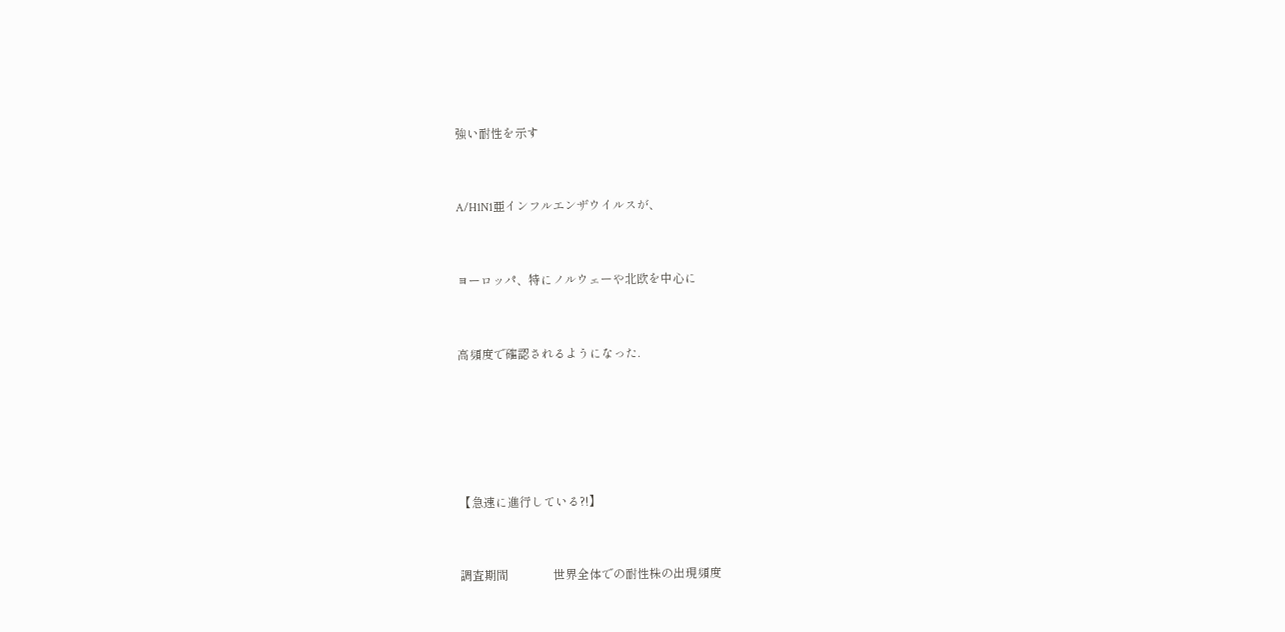強い耐性を示す


A/H1N1亜インフルエンザウイルスが、


ヨーロッパ、特にノルウェーや北欧を中心に


高頻度で確認されるようになった.





【急速に進行している?!】


調査期間               世界全体での耐性株の出現頻度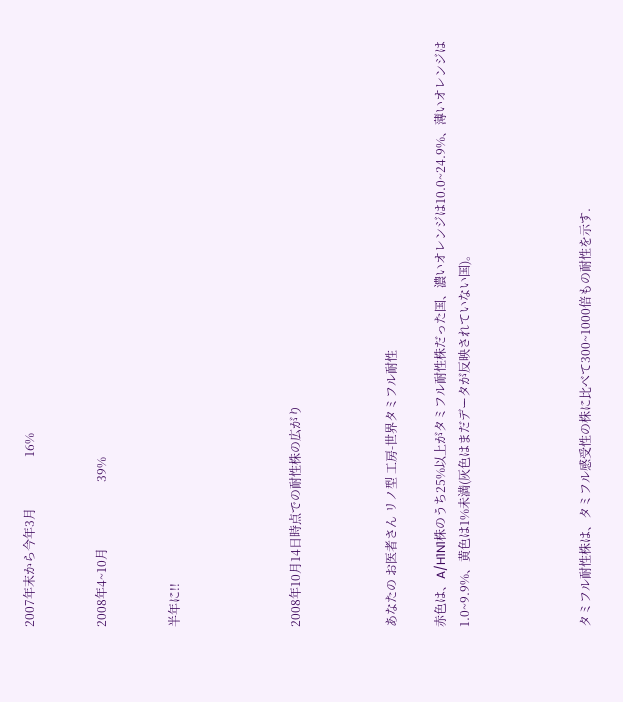2007年末から今年3月                 16%


2008年4~10月                      39%


半年に!!




2008年10月14日時点での耐性株の広がり



あなたの お医者さん リノ型 工房-世界タミフル耐性

赤色は、A/H1N1株のうち25%以上がタミフル耐性株だった国、濃いオレンジは10.0~24.9%、薄いオレンジは1.0~9.9%、黄色は1%未満(灰色はまだデータが反映されていない国)。




タミフル耐性株は、タミフル感受性の株に比べて300~1000倍もの耐性を示す.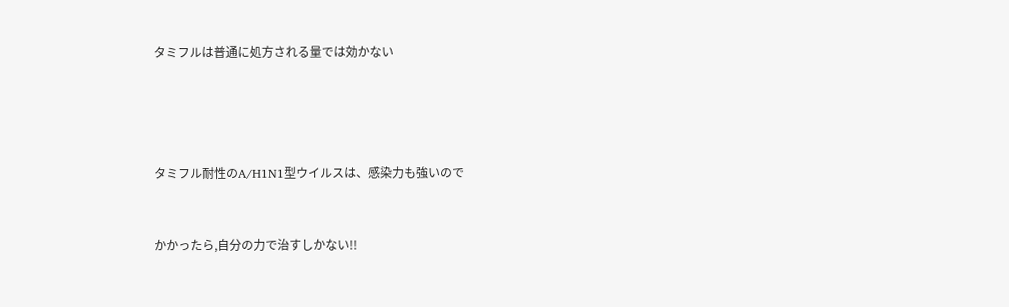タミフルは普通に処方される量では効かない




タミフル耐性のA/H1N1型ウイルスは、感染力も強いので


かかったら,自分の力で治すしかない!!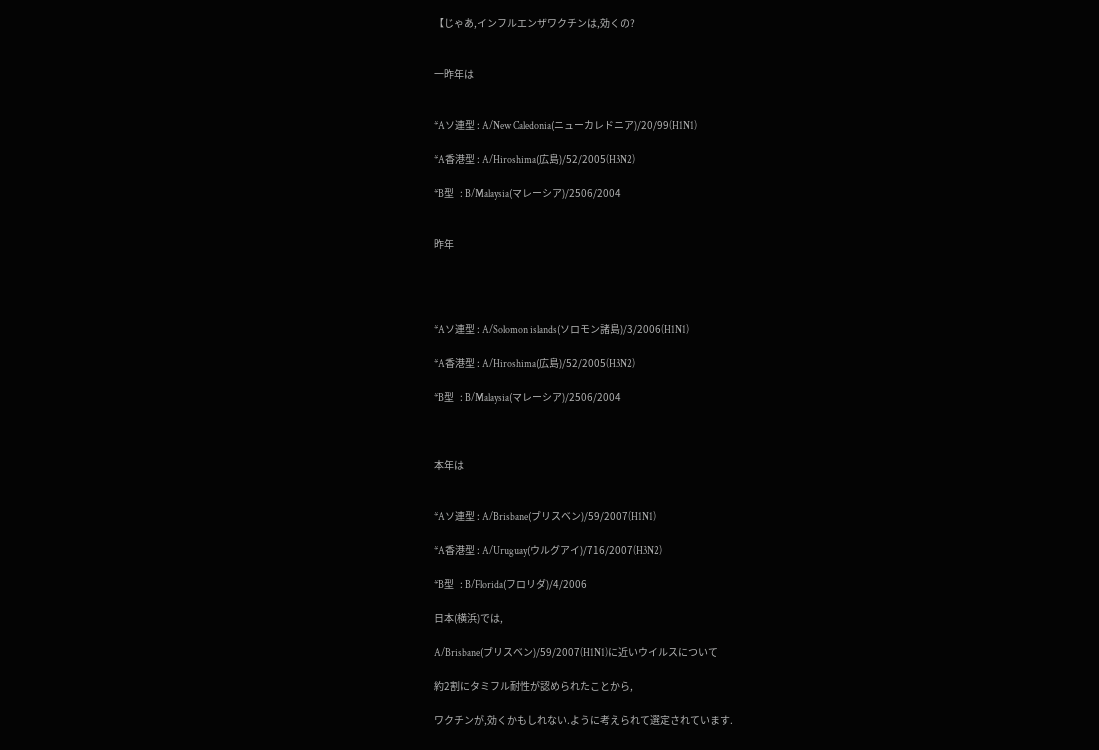【じゃあ,インフルエンザワクチンは,効くの?


一昨年は


*Aソ連型 : A/New Caledonia(ニューカレドニア)/20/99(H1N1)

*A香港型 : A/Hiroshima(広島)/52/2005(H3N2)

*B型   : B/Malaysia(マレーシア)/2506/2004


昨年




*Aソ連型 : A/Solomon islands(ソロモン諸島)/3/2006(H1N1)

*A香港型 : A/Hiroshima(広島)/52/2005(H3N2)

*B型   : B/Malaysia(マレーシア)/2506/2004



本年は


*Aソ連型 : A/Brisbane(ブリスベン)/59/2007(H1N1)

*A香港型 : A/Uruguay(ウルグアイ)/716/2007(H3N2)

*B型   : B/Florida(フロリダ)/4/2006

日本(横浜)では,

A/Brisbane(ブリスベン)/59/2007(H1N1)に近いウイルスについて

約2割にタミフル耐性が認められたことから,

ワクチンが,効くかもしれない.ように考えられて選定されています.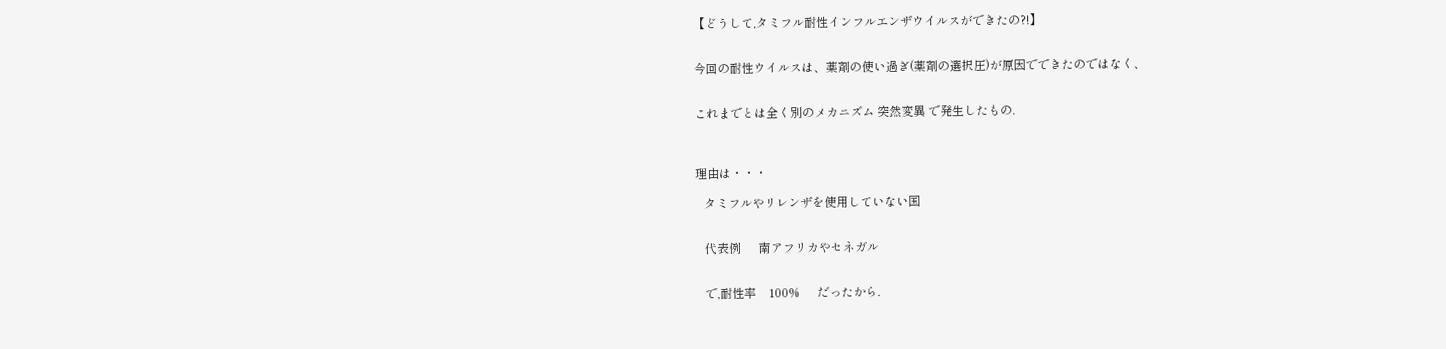【どうして,タミフル耐性インフルエンザウイルスができたの?!】


今回の耐性ウイルスは、薬剤の使い過ぎ(薬剤の選択圧)が原因でできたのではなく、


これまでとは全く別のメカニズム 突然変異 で発生したもの.



理由は・・・

   タミフルやリレンザを使用していない国


   代表例      南アフリカやセネガル


   で,耐性率    100%      だったから.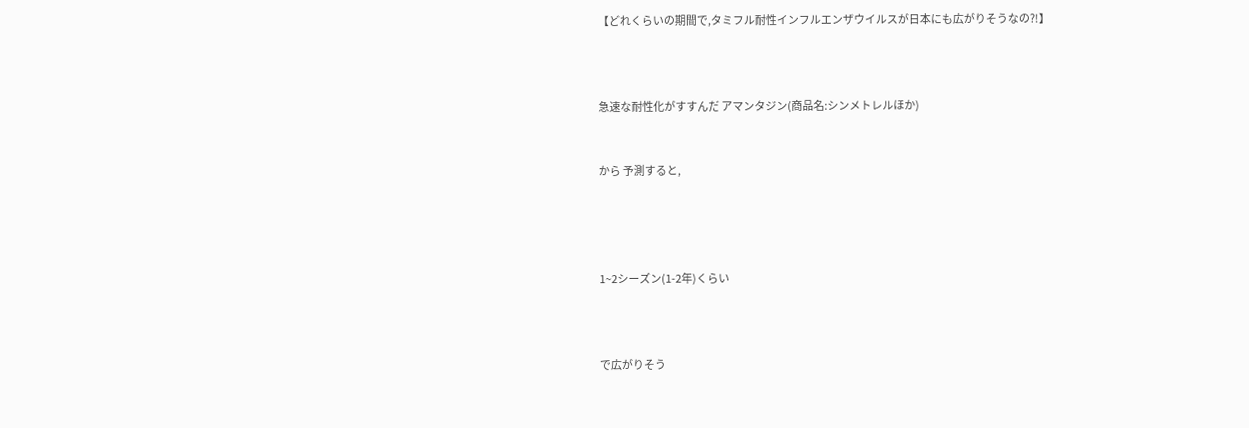【どれくらいの期間で,タミフル耐性インフルエンザウイルスが日本にも広がりそうなの?!】



急速な耐性化がすすんだ アマンタジン(商品名:シンメトレルほか)


から 予測すると,




1~2シーズン(1-2年)くらい



で広がりそう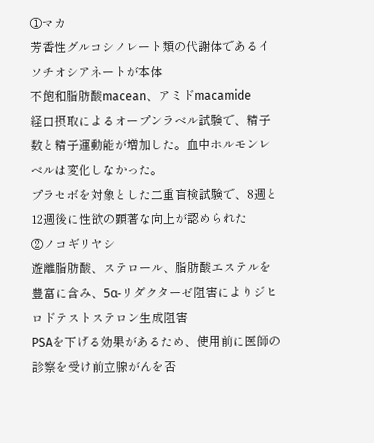①マカ
芳香性グルコシノレート類の代謝体であるイソチオシアネートが本体
不飽和脂肪酸macean、アミドmacamide
経口摂取によるオープンラベル試験で、精子数と精子運動能が増加した。血中ホルモンレベルは変化しなかった。
プラセボを対象とした二重盲検試験で、8週と12週後に性欲の顕著な向上が認められた
②ノコギリヤシ
遊離脂肪酸、ステロール、脂肪酸エステルを豊富に含み、5α-リダクターゼ阻害によりジヒロドテストステロン生成阻害
PSAを下げる効果があるため、使用前に医師の診察を受け前立腺がんを否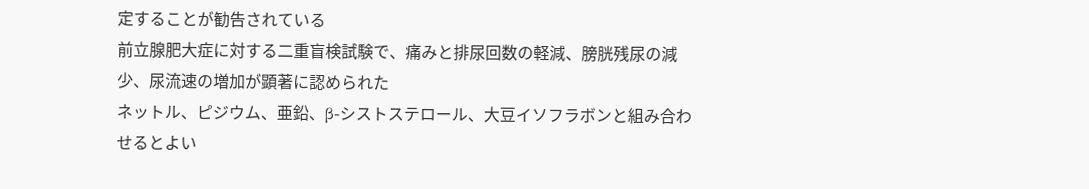定することが勧告されている
前立腺肥大症に対する二重盲検試験で、痛みと排尿回数の軽減、膀胱残尿の減少、尿流速の増加が顕著に認められた
ネットル、ピジウム、亜鉛、β-シストステロール、大豆イソフラボンと組み合わせるとよい